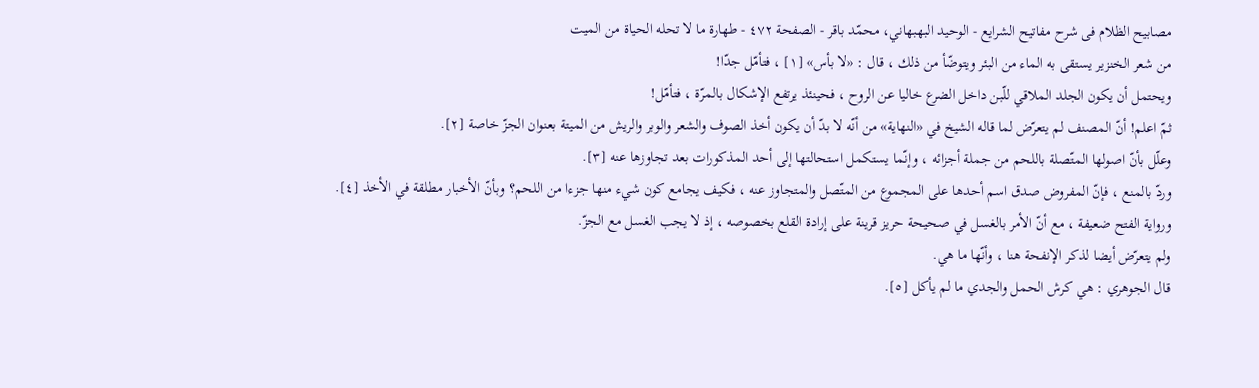مصابيح الظلام فی شرح مفاتیح الشرایع - الوحيد البهبهاني، محمّد باقر - الصفحة ٤٧٢ - طهارة ما لا تحله الحياة من الميت
من شعر الخنزير يستقى به الماء من البئر ويتوضّأ من ذلك ، قال : «لا بأس» [١] ، فتأمّل جدّا!
ويحتمل أن يكون الجلد الملاقي للّبن داخل الضرع خاليا عن الروح ، فحينئذ يرتفع الإشكال بالمرّة ، فتأمّل!
ثمّ اعلم! أنّ المصنف لم يتعرّض لما قاله الشيخ في «النهاية» من أنّه لا بدّ أن يكون أخذ الصوف والشعر والوبر والريش من الميتة بعنوان الجزّ خاصة [٢].
وعلّل بأنّ اصولها المتّصلة باللحم من جملة أجزائه ، وإنّما يستكمل استحالتها إلى أحد المذكورات بعد تجاوزها عنه [٣].
وردّ بالمنع ، فإنّ المفروض صدق اسم أحدها على المجموع من المتّصل والمتجاوز عنه ، فكيف يجامع كون شيء منها جزءا من اللحم؟ وبأنّ الأخبار مطلقة في الأخذ [٤].
ورواية الفتح ضعيفة ، مع أنّ الأمر بالغسل في صحيحة حريز قرينة على إرادة القلع بخصوصه ، إذ لا يجب الغسل مع الجزّ.
ولم يتعرّض أيضا لذكر الإنفحة هنا ، وأنّها ما هي.
قال الجوهري : هي كرش الحمل والجدي ما لم يأكل [٥].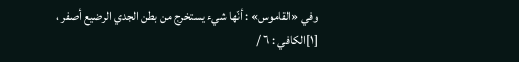وفي «القاموس» : أنّها شيء يستخرج من بطن الجدي الرضيع أصفر ،
[١]الكافي : ٦ /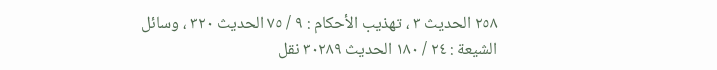٢٥٨ الحديث ٣ ، تهذيب الأحكام : ٩ / ٧٥ الحديث ٣٢٠ ، وسائل الشيعة : ٢٤ / ١٨٠ الحديث ٣٠٢٨٩ نقل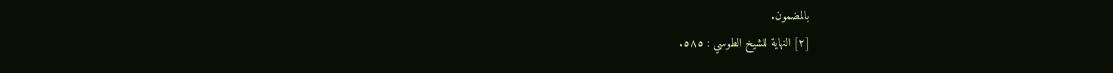بالمضمون.
[٢] النهاية للشيخ الطوسي : ٥٨٥.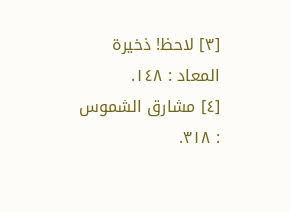[٣] لاحظ! ذخيرة المعاد : ١٤٨.
[٤] مشارق الشموس : ٣١٨.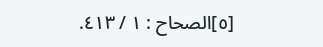[٥]الصحاح : ١ / ٤١٣.